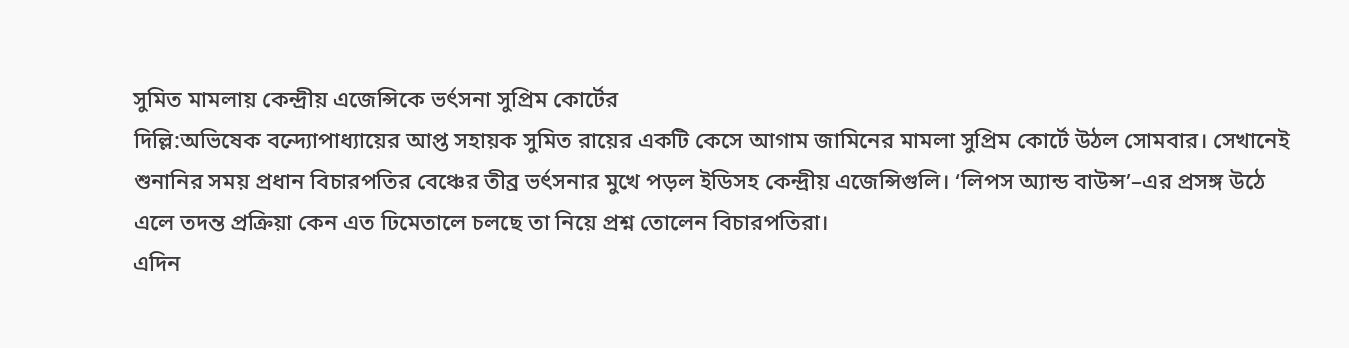সুমিত মামলায় কেন্দ্রীয় এজেন্সিকে ভর্ৎসনা সুপ্রিম কোর্টের
দিল্লি:অভিষেক বন্দ্যোপাধ্যায়ের আপ্ত সহায়ক সুমিত রায়ের একটি কেসে আগাম জামিনের মামলা সুপ্রিম কোর্টে উঠল সোমবার। সেখানেই শুনানির সময় প্রধান বিচারপতির বেঞ্চের তীব্র ভর্ৎসনার মুখে পড়ল ইডিসহ কেন্দ্রীয় এজেন্সিগুলি। ‘লিপস অ্যান্ড বাউন্স’–এর প্রসঙ্গ উঠে এলে তদন্ত প্রক্রিয়া কেন এত ঢিমেতালে চলছে তা নিয়ে প্রশ্ন তোলেন বিচারপতিরা।
এদিন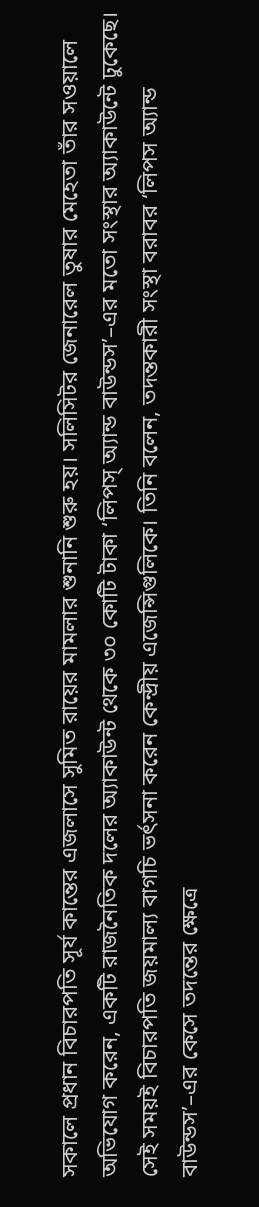সকালে প্রধান বিচারপতি সূর্য কান্তের এজলাসে সুমিত রায়ের মামলার শুনানি শুরু হয়। সলিসিটর জেনারেল তুষার মেহেতা তাঁর সওয়ালে অভিযোগ করেন, একটি রাজনৈতিক দলের অ্যাকাউন্ট থেকে ৩০ কোটি টাকা ‘লিপস্ অ্যান্ড বাউন্ডস’–এর মতো সংস্থার অ্যাকাউন্টে ঢুকেছে। সেই সময়ই বিচারপতি জয়মাল্য বাগচি ভর্ৎসনা করেন কেন্দ্রীয় এজেন্সিগুলিকে। তিনি বলেন, তদন্তকারী সংস্থা বরাবর ‘লিপস অ্যান্ড বাউন্ডস’–এর কেসে তদন্তের ক্ষেত্রে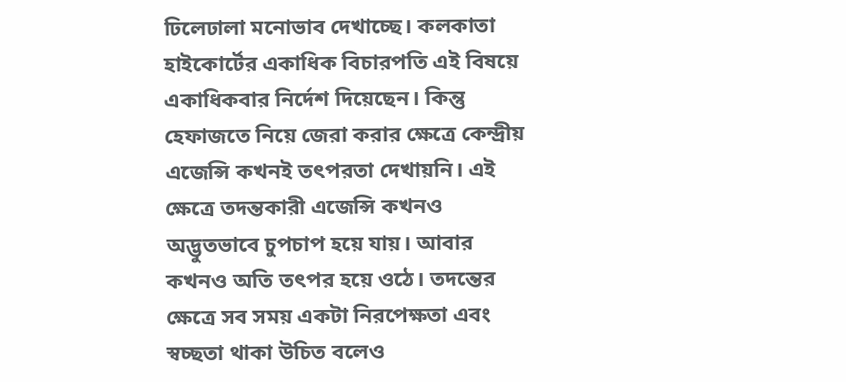ঢিলেঢালা মনোভাব দেখাচ্ছে। কলকাতা হাইকোর্টের একাধিক বিচারপতি এই বিষয়ে একাধিকবার নির্দেশ দিয়েছেন। কিন্তু হেফাজতে নিয়ে জেরা করার ক্ষেত্রে কেন্দ্রীয় এজেন্সি কখনই তৎপরতা দেখায়নি। এই ক্ষেত্রে তদন্তকারী এজেন্সি কখনও অদ্ভুতভাবে চুপচাপ হয়ে যায়। আবার কখনও অতি তৎপর হয়ে ওঠে। তদন্তের ক্ষেত্রে সব সময় একটা নিরপেক্ষতা এবং স্বচ্ছতা থাকা উচিত বলেও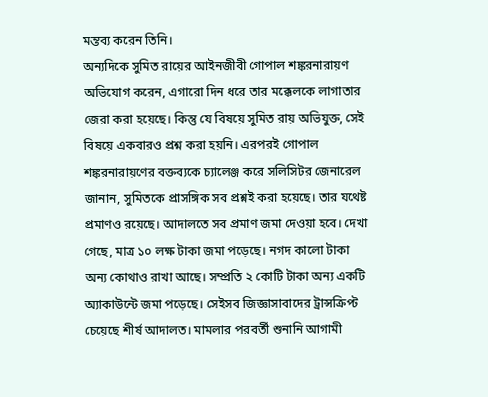মন্তব্য করেন তিনি।
অন্যদিকে সুমিত রায়ের আইনজীবী গোপাল শঙ্করনারায়ণ অভিযোগ করেন, এগারো দিন ধরে তার মক্কেলকে লাগাতার জেরা করা হয়েছে। কিন্তু যে বিষয়ে সুমিত রায় অভিযুক্ত, সেই বিষয়ে একবারও প্রশ্ন করা হয়নি। এরপরই গোপাল শঙ্করনারায়ণের বক্তব্যকে চ্যালেঞ্জ করে সলিসিটর জেনারেল জানান, সুমিতকে প্রাসঙ্গিক সব প্রশ্নই করা হয়েছে। তার যথেষ্ট প্রমাণও রয়েছে। আদালতে সব প্রমাণ জমা দেওয়া হবে। দেখা গেছে, মাত্র ১০ লক্ষ টাকা জমা পড়েছে। নগদ কালো টাকা অন্য কোথাও রাখা আছে। সম্প্রতি ২ কোটি টাকা অন্য একটি অ্যাকাউন্টে জমা পড়েছে। সেইসব জিজ্ঞাসাবাদের ট্রান্সক্রিপ্ট চেয়েছে শীর্ষ আদালত। মামলার পরবর্তী শুনানি আগামী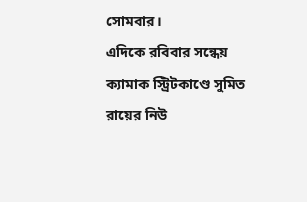সোমবার।
এদিকে রবিবার সন্ধেয় ক্যামাক স্ট্রিটকাণ্ডে সুমিত রায়ের নিউ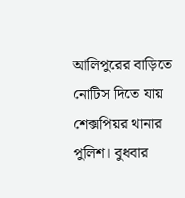আলিপুরের বাড়িতে নোটিস দিতে যায় শেক্সপিয়র থানার পুলিশ। বুধবার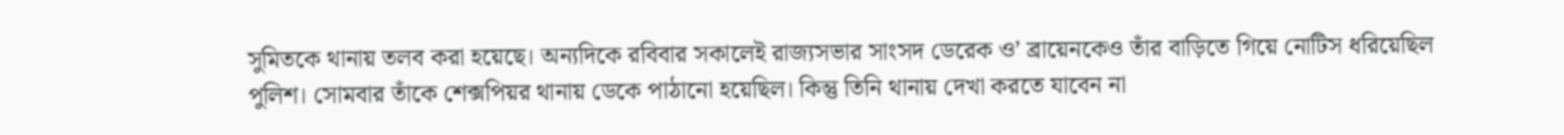সুমিতকে থানায় তলব করা হয়েছে। অন্যদিকে রবিবার সকালেই রাজ্যসভার সাংসদ ডেরেক ও’ ব্রায়েনকেও তাঁর বাড়িতে গিয়ে নোটিস ধরিয়েছিল পুলিশ। সোমবার তাঁকে শেক্সপিয়র থানায় ডেকে পাঠানো হয়েছিল। কিন্তু তিনি থানায় দেখা করতে যাবেন না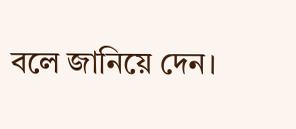বলে জানিয়ে দেন।